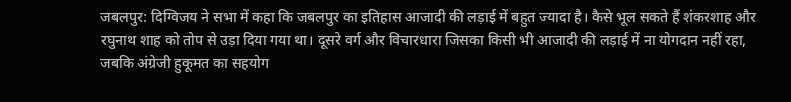जबलपुर: दिग्विजय ने सभा में कहा कि जबलपुर का इतिहास आजादी की लड़ाई में बहुत ज्यादा है। कैसे भूल सकते हैं शंकरशाह और रघुनाथ शाह को तोप से उड़ा दिया गया था। दूसरे वर्ग और विचारधारा जिसका किसी भी आजादी की लड़ाई में ना योगदान नहीं रहा, जबकि अंग्रेजी हुकूमत का सहयोग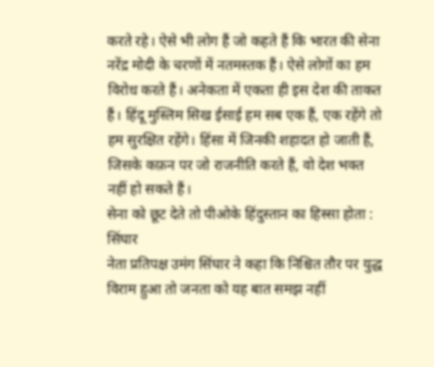करते रहे। ऐसे भी लोग हैं जो कहते हैं कि भारत की सेना नरेंद्र मोदी के चरणों में नतमस्तक हैं। ऐसे लोगों का हम विरोध करते हैं। अनेकता में एकता ही इस देश की ताकत हैं। हिंदू मुस्लिम सिख ईसाई हम सब एक हैं, एक रहेंगे तो हम सुरक्षित रहेंगे। हिंसा में जिनकी शहादत हो जाती हैं, जिसके कफ़न पर जो राजनीति करते हैं, वो देश भक्त नहीं हो सकते हैं।
सेना को छूट देते तो पीओके हिंदुस्तान का हिस्सा होता : सिंघार
नेता प्रतिपक्ष उमंग सिंघार ने कहा कि निश्चित तौर पर युद्ध विराम हुआ तो जनता को यह बात समझ नहीं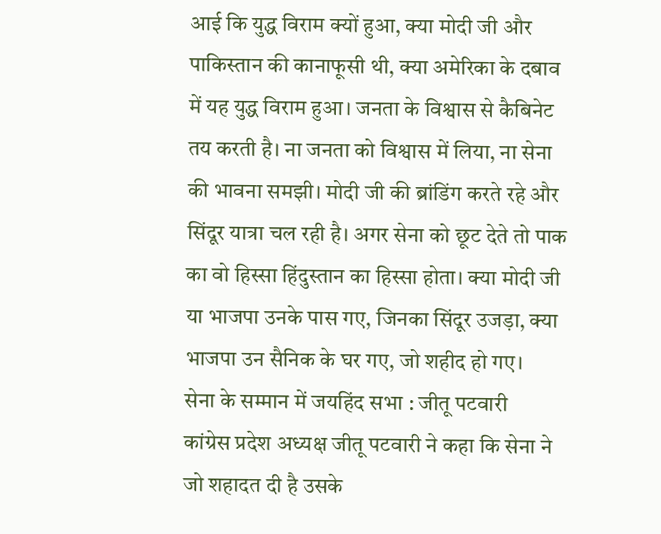आई कि युद्ध विराम क्यों हुआ, क्या मोदी जी और पाकिस्तान की कानाफूसी थी, क्या अमेरिका के दबाव में यह युद्ध विराम हुआ। जनता के विश्वास से कैबिनेट तय करती है। ना जनता को विश्वास में लिया, ना सेना की भावना समझी। मोदी जी की ब्रांडिंग करते रहे और सिंदूर यात्रा चल रही है। अगर सेना को छूट देते तो पाक का वो हिस्सा हिंदुस्तान का हिस्सा होता। क्या मोदी जी या भाजपा उनके पास गए, जिनका सिंदूर उजड़ा, क्या भाजपा उन सैनिक के घर गए, जो शहीद हो गए।
सेना के सम्मान में जयहिंद सभा : जीतू पटवारी
कांग्रेस प्रदेश अध्यक्ष जीतू पटवारी ने कहा कि सेना ने जो शहादत दी है उसके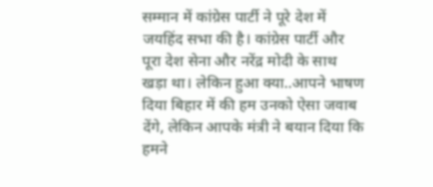सम्मान में कांग्रेस पार्टी ने पूरे देश में जयहिंद सभा की है। कांग्रेस पार्टी और पूरा देश सेना और नरेंद्र मोदी के साथ खड़ा था। लेकिन हुआ क्या..आपने भाषण दिया बिहार में की हम उनको ऐसा जवाब देंगे, लेकिन आपके मंत्री ने बयान दिया कि हमने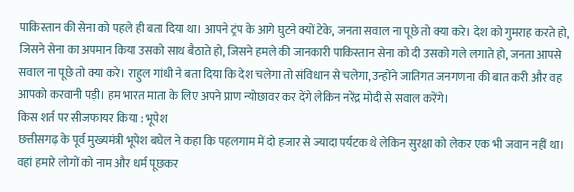पाकिस्तान की सेना को पहले ही बता दिया था। आपने ट्रंप के आगे घुटने क्यों टेके, जनता सवाल ना पूछे तो क्या करे। देश को गुमराह करते हो, जिसने सेना का अपमान किया उसको साथ बैठाते हो, जिसने हमले की जानकारी पाकिस्तान सेना को दी उसको गले लगाते हो, जनता आपसे सवाल ना पूछे तो क्या करे। राहुल गांधी ने बता दिया कि देश चलेगा तो संविधान से चलेगा, उन्होंने जातिगत जनगणना की बात करी और वह आपको करवानी पड़ी। हम भारत माता के लिए अपने प्राण न्योछावर कर देंगे लेकिन नरेंद्र मोदी से सवाल करेंगे।
किस शर्त पर सीजफायर किया : भूपेश
छत्तीसगढ़ के पूर्व मुख्यमंत्री भूपेश बघेल ने कहा कि पहलगाम में दो हजार से ज्यादा पर्यटक थे लेकिन सुरक्षा को लेकर एक भी जवान नहीं था। वहां हमारे लोगों को नाम और धर्म पूछकर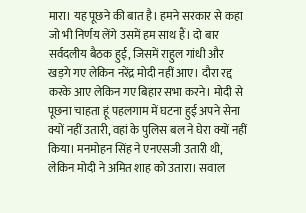मारा। यह पूछने की बात है। हमने सरकार से कहा जो भी निर्णय लेंगे उसमें हम साथ हैं। दो बार सर्वदलीय बैठक हुई, जिसमें राहुल गांधी और खड़गे गए लेकिन नरेंद्र मोदी नहीं आए। दौरा रद्द करके आए लेकिन गए बिहार सभा करने। मोदी से पूछना चाहता हूं पहलगाम में घटना हुई अपने सेना क्यों नहीं उतारी, वहां के पुलिस बल ने घेरा क्यों नहीं किया। मनमोहन सिंह ने एनएसजी उतारी थी, लेकिन मोदी ने अमित शाह को उतारा। सवाल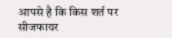आपसे है कि किस शर्त पर सीजफायर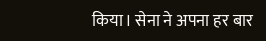किया। सेना ने अपना हर बार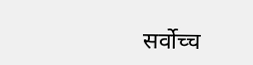सर्वोच्च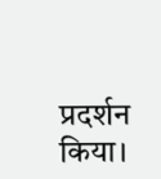प्रदर्शन किया।